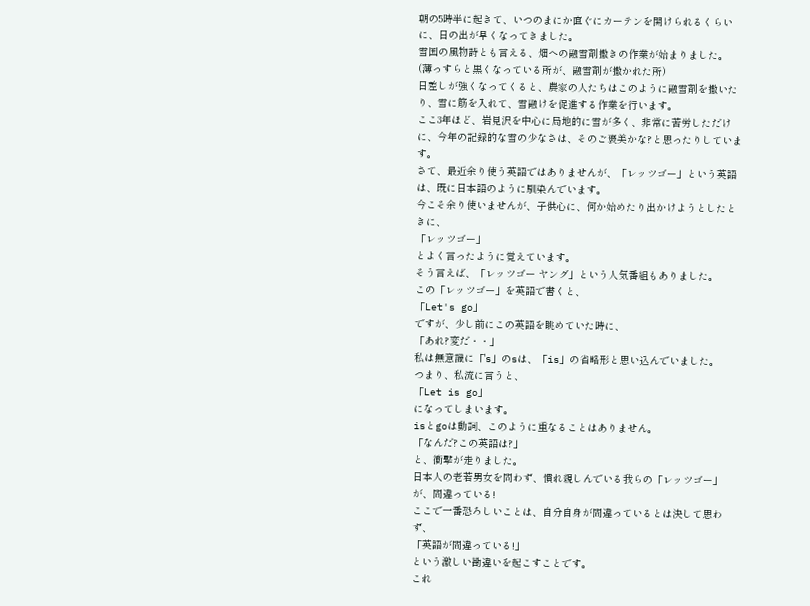朝の5時半に起きて、いつのまにか直ぐにカーテンを開けられるくらいに、日の出が早くなってきました。
雪国の風物詩とも言える、畑への融雪剤撒きの作業が始まりました。
(薄っすらと黒くなっている所が、融雪剤が撒かれた所)
日差しが強くなってくると、農家の人たちはこのように融雪剤を撒いたり、雪に筋を入れて、雪融けを促進する作業を行います。
ここ3年ほど、岩見沢を中心に局地的に雪が多く、非常に苦労しただけに、今年の記録的な雪の少なさは、そのご褒美かな?と思ったりしています。
さて、最近余り使う英語ではありませんが、「レッツゴー」という英語は、既に日本語のように馴染んでいます。
今こそ余り使いませんが、子供心に、何か始めたり出かけようとしたときに、
「レッツゴー」
とよく言ったように覚えています。
そう言えば、「レッツゴー ヤング」という人気番組もありました。
この「レッツゴー」を英語で書くと、
「Let's go」
ですが、少し前にこの英語を眺めていた時に、
「あれ?変だ・・」
私は無意識に「's」のsは、「is」の省略形と思い込んでいました。
つまり、私流に言うと、
「Let is go」
になってしまいます。
isとgoは動詞、このように重なることはありません。
「なんだ?この英語は?」
と、衝撃が走りました。
日本人の老若男女を問わず、慣れ親しんでいる我らの「レッツゴー」が、間違っている!
ここで一番恐ろしいことは、自分自身が間違っているとは決して思わず、
「英語が間違っている!」
という激しい勘違いを起こすことです。
これ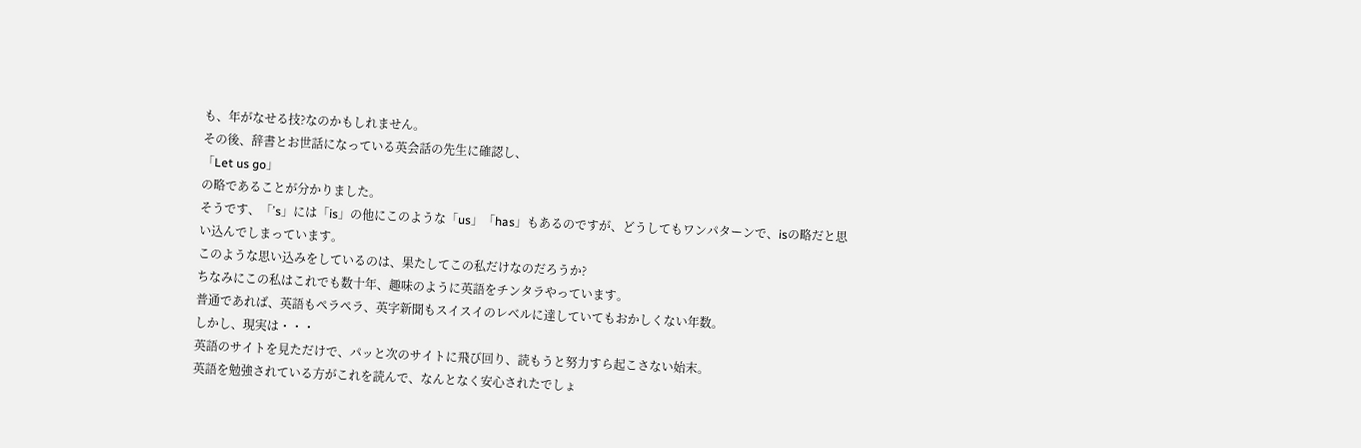も、年がなせる技?なのかもしれません。
その後、辞書とお世話になっている英会話の先生に確認し、
「Let us go」
の略であることが分かりました。
そうです、「’s」には「is」の他にこのような「us」「has」もあるのですが、どうしてもワンパターンで、isの略だと思い込んでしまっています。
このような思い込みをしているのは、果たしてこの私だけなのだろうか?
ちなみにこの私はこれでも数十年、趣味のように英語をチンタラやっています。
普通であれば、英語もペラペラ、英字新聞もスイスイのレベルに達していてもおかしくない年数。
しかし、現実は・・・
英語のサイトを見ただけで、パッと次のサイトに飛び回り、読もうと努力すら起こさない始末。
英語を勉強されている方がこれを読んで、なんとなく安心されたでしょ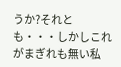うか?それとも・・・しかしこれがまぎれも無い私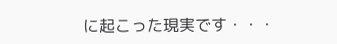に起こった現実です・・・